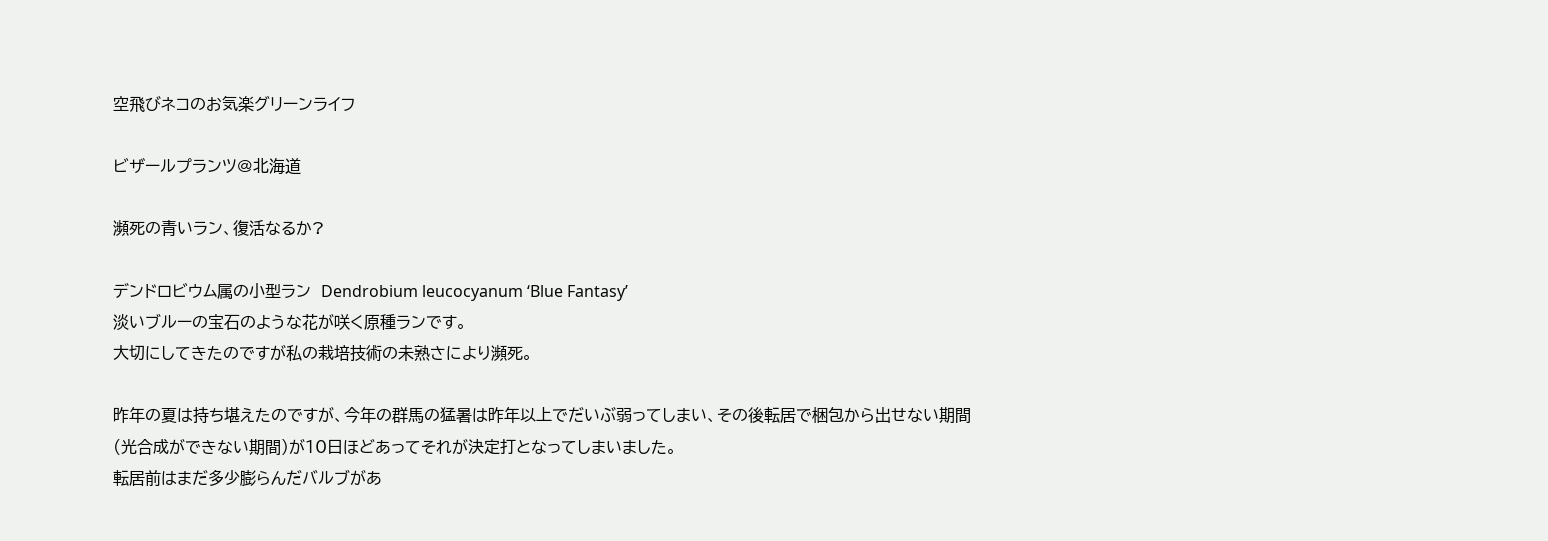空飛びネコのお気楽グリーンライフ

ビザールプランツ@北海道

瀕死の青いラン、復活なるか?

デンドロビウム属の小型ラン  Dendrobium leucocyanum ‘Blue Fantasy’
淡いブルーの宝石のような花が咲く原種ランです。
大切にしてきたのですが私の栽培技術の未熟さにより瀕死。

昨年の夏は持ち堪えたのですが、今年の群馬の猛暑は昨年以上でだいぶ弱ってしまい、その後転居で梱包から出せない期間(光合成ができない期間)が10日ほどあってそれが決定打となってしまいました。
転居前はまだ多少膨らんだバルブがあ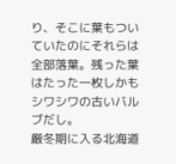り、そこに葉もついていたのにそれらは全部落葉。残った葉はたった一枚しかもシワシワの古いバルブだし。
厳冬期に入る北海道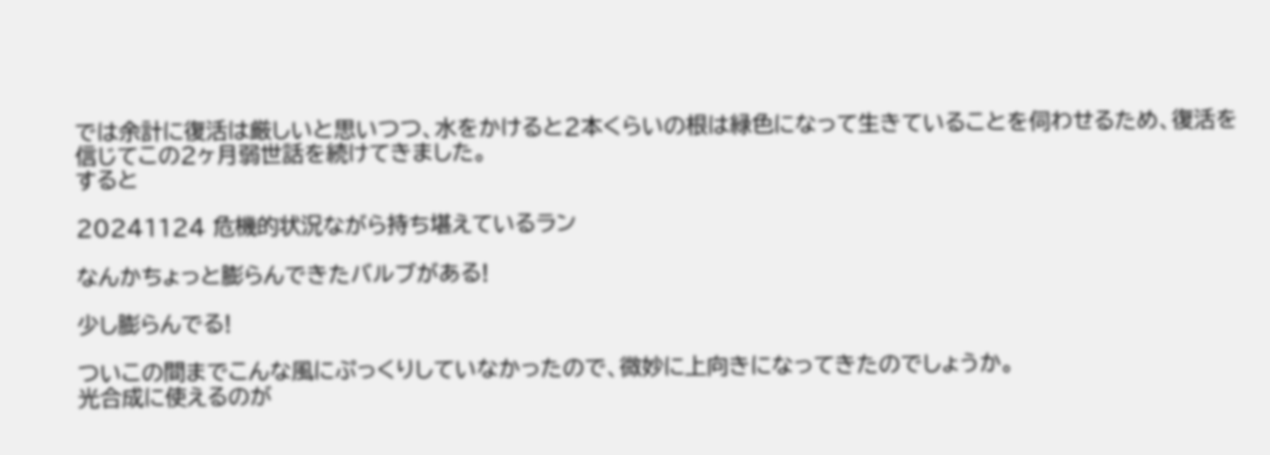では余計に復活は厳しいと思いつつ、水をかけると2本くらいの根は緑色になって生きていることを伺わせるため、復活を信じてこの2ヶ月弱世話を続けてきました。
すると

20241124 危機的状況ながら持ち堪えているラン

なんかちょっと膨らんできたバルブがある!

少し膨らんでる!

ついこの間までこんな風にぷっくりしていなかったので、微妙に上向きになってきたのでしょうか。
光合成に使えるのが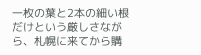一枚の葉と2本の細い根だけという厳しさながら、札幌に来てから購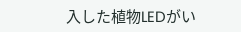入した植物LEDがい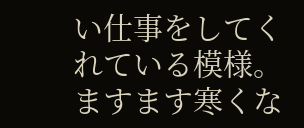い仕事をしてくれている模様。
ますます寒くな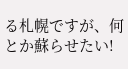る札幌ですが、何とか蘇らせたい!